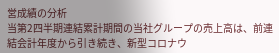営成績の分析
当第2四半期連結累計期間の当社グループの売上高は、前連結会計年度から引き続き、新型コロナウ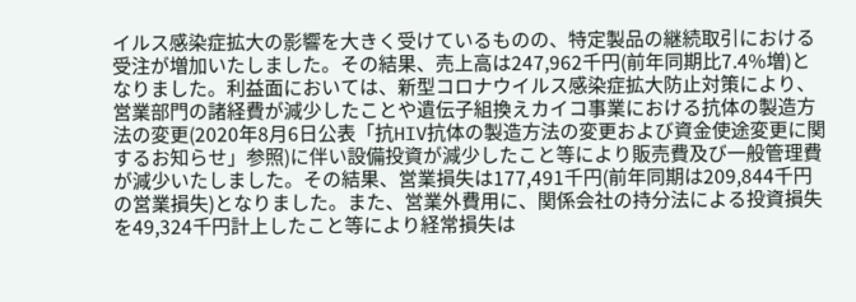イルス感染症拡大の影響を大きく受けているものの、特定製品の継続取引における受注が増加いたしました。その結果、売上高は247,962千円(前年同期比7.4%増)となりました。利益面においては、新型コロナウイルス感染症拡大防止対策により、営業部門の諸経費が減少したことや遺伝子組換えカイコ事業における抗体の製造方法の変更(2020年8月6日公表「抗HIV抗体の製造方法の変更および資金使途変更に関するお知らせ」参照)に伴い設備投資が減少したこと等により販売費及び一般管理費が減少いたしました。その結果、営業損失は177,491千円(前年同期は209,844千円の営業損失)となりました。また、営業外費用に、関係会社の持分法による投資損失を49,324千円計上したこと等により経常損失は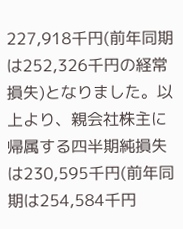227,918千円(前年同期は252,326千円の経常損失)となりました。以上より、親会社株主に帰属する四半期純損失は230,595千円(前年同期は254,584千円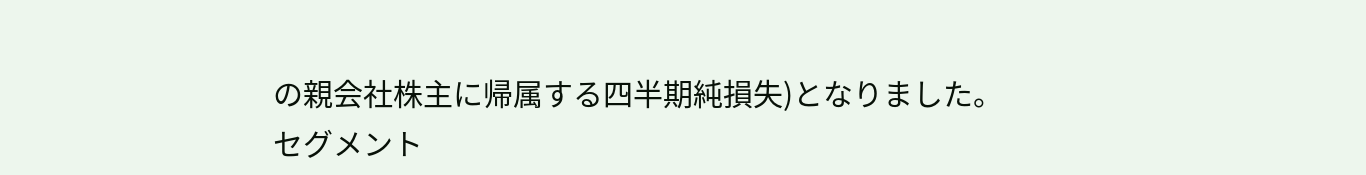の親会社株主に帰属する四半期純損失)となりました。
セグメント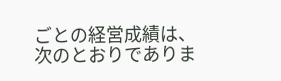ごとの経営成績は、次のとおりでありま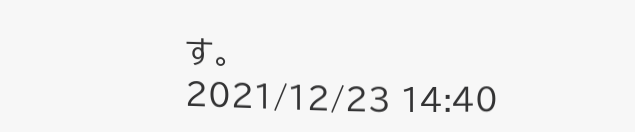す。
2021/12/23 14:40